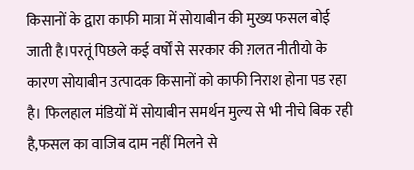किसानों के द्वारा काफी मात्रा में सोयाबीन की मुख्य फसल बोई जाती है।परतूं पिछले कई वर्षों से सरकार की ग़लत नीतीयो के कारण सोयाबीन उत्पादक किसानों को काफी निराश होना पड रहा है। फिलहाल मंडियों में सोयाबीन समर्थन मुल्य से भी नीचे बिक रही है,फसल का वाजिब दाम नहीं मिलने से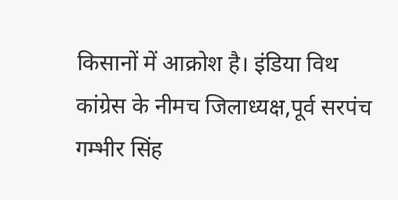किसानों में आक्रोश है। इंडिया विथ कांग्रेस के नीमच जिलाध्यक्ष,पूर्व सरपंच गम्भीर सिंह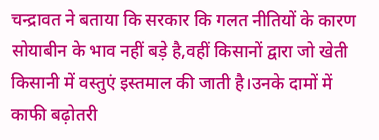चन्द्रावत ने बताया कि सरकार कि गलत नीतियों के कारण सोयाबीन के भाव नहीं बड़े है,वहीं किसानों द्वारा जो खेती किसानी में वस्तुएं इस्तमाल की जाती है।उनके दामों में काफी बढ़ोतरी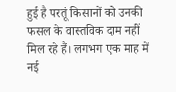हुई है परतूं किसानों को उनकी फसल के वास्तविक दाम नहीं मिल रहे हैं। लगभग एक माह में नई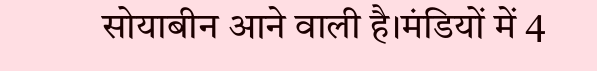सोयाबीन आने वाली है।मंडियों में 4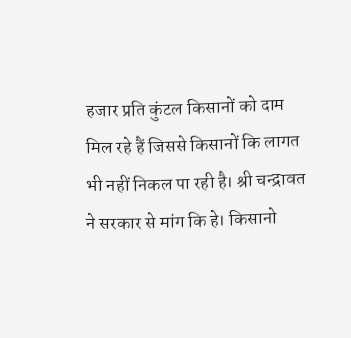हजार प्रति कुंटल किसानों को दाम मिल रहे हैं जिससे किसानों कि लागत भी नहीं निकल पा रही है। श्री चन्द्रावत ने सरकार से मांग कि हे। किसानो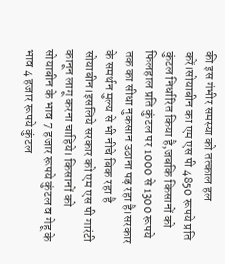की इस गंभीर समस्या को तत्काल हल करें।सोयाबीन का एम एस पी 4850 रूपये प्रति कुंटल निर्धारित किया है,जबकि किसानों को फिलहाल प्रति कुंटल पर 1000 से 1300 रूपये तक का सीधा नुकसान उठाना पड़ रहा है।सरकार के समर्थन मुल्य से भी नीचे बिक रहा है सोयाबीन।इसलिये सरकार को एम एस पी गारंटी कानून लागू करना चाहिये। किसानों को सोयाबीन के भाव 7 हजार रूपये कुंटल व गेहू के भाव 4 हजार रूपये कुंटल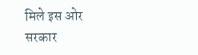मिले इस ओर सरकार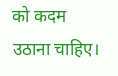को कदम उठाना चाहिए।